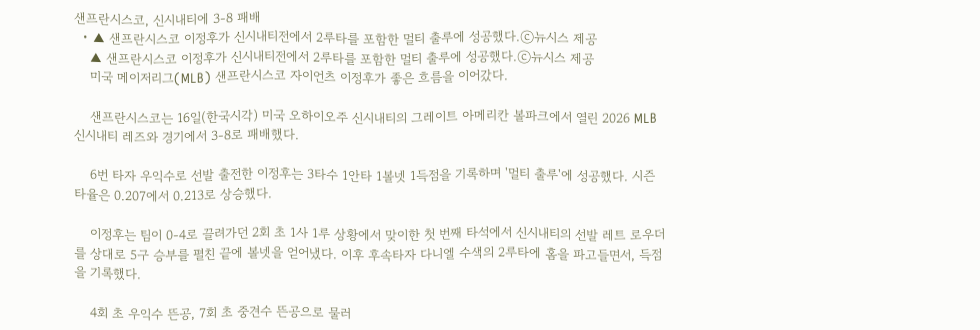샌프란시스코, 신시내티에 3-8 패배
  • ▲ 샌프란시스코 이정후가 신시내티전에서 2루타를 포함한 멀티 출루에 성공했다.ⓒ뉴시스 제공
    ▲ 샌프란시스코 이정후가 신시내티전에서 2루타를 포함한 멀티 출루에 성공했다.ⓒ뉴시스 제공
    미국 메이저리그(MLB) 샌프란시스코 자이언츠 이정후가 좋은 흐름을 이어갔다.

    샌프란시스코는 16일(한국시각) 미국 오하이오주 신시내티의 그레이트 아메리칸 볼파크에서 열린 2026 MLB 신시내티 레즈와 경기에서 3-8로 패배했다.

    6번 타자 우익수로 선발 출전한 이정후는 3타수 1안타 1볼넷 1득점을 기록하며 '멀티 출루'에 성공했다. 시즌 타율은 0.207에서 0.213로 상승했다.

    이정후는 팀이 0-4로 끌려가던 2회 초 1사 1루 상황에서 맞이한 첫 번째 타석에서 신시내티의 선발 레트 로우더를 상대로 5구 승부를 펼친 끝에 볼넷을 얻어냈다. 이후 후속타자 다니엘 수색의 2루타에 홈을 파고들면서, 득점을 기록했다.

    4회 초 우익수 뜬공, 7회 초 중견수 뜬공으로 물러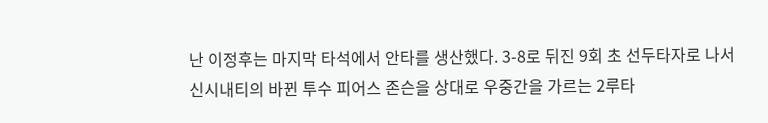난 이정후는 마지막 타석에서 안타를 생산했다. 3-8로 뒤진 9회 초 선두타자로 나서 신시내티의 바뀐 투수 피어스 존슨을 상대로 우중간을 가르는 2루타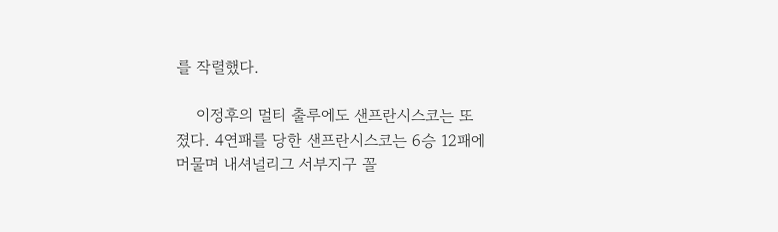를 작렬했다.

    이정후의 멀티 출루에도 샌프란시스코는 또 졌다. 4연패를 당한 샌프란시스코는 6승 12패에 머물며 내셔널리그 서부지구 꼴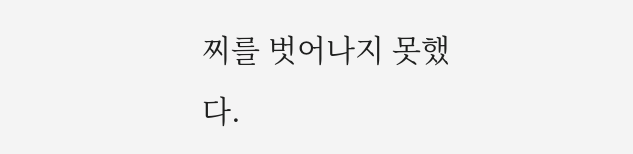찌를 벗어나지 못했다.